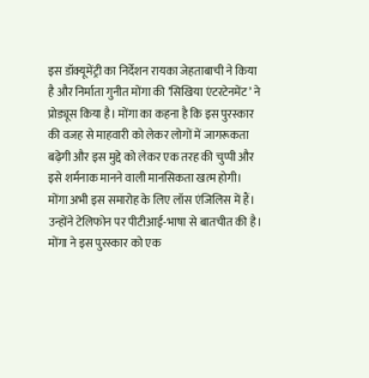इस डॉक्यूमेंट्री का निर्देशन रायका जेहताबाची ने किया है और निर्माता गुनीत मोंगा की ’सिखिया एंटरटेनमेंट’ ने प्रोड्यूस किया है। मोंगा का कहना है कि इस पुरस्कार की वजह से माहवारी को लेकर लोगों में जागरूकता बढ़ेगी और इस मुद्दे को लेकर एक तरह की चुप्पी और इसे शर्मनाक मानने वाली मानसिकता खत्म होगी।
मोंगा अभी इस समारोह के लिए लॉस एंजिलिस में हैं। उन्होंने टेलिफोन पर पीटीआई-भाषा से बातचीत की है। मोंगा ने इस पुरस्कार को एक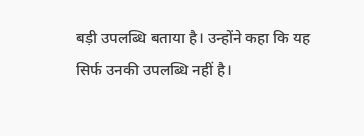बड़ी उपलब्धि बताया है। उन्होंने कहा कि यह सिर्फ उनकी उपलब्धि नहीं है।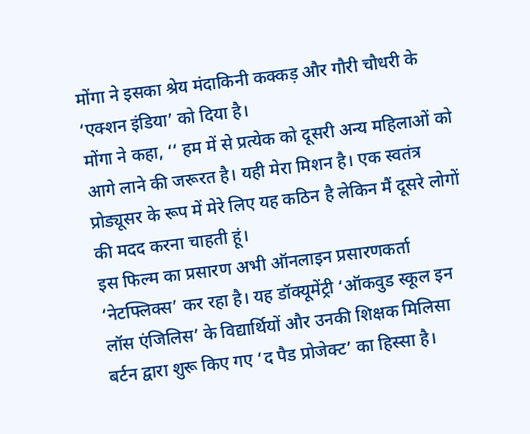मोंगा ने इसका श्रेय मंदाकिनी कक्कड़ और गौरी चौधरी के ‘एक्शन इंडिया’ को दिया है।
मोंगा ने कहा, ‘‘ हम में से प्रत्येक को दूसरी अन्य महिलाओं को आगे लाने की जरूरत है। यही मेरा मिशन है। एक स्वतंत्र प्रोड्यूसर के रूप में मेरे लिए यह कठिन है लेकिन मैं दूसरे लोगों की मदद करना चाहती हूं।
इस फिल्म का प्रसारण अभी ऑनलाइन प्रसारणकर्ता ‘नेटफ्लिक्स’ कर रहा है। यह डॉक्यूमेंट्री ‘ऑकवुड स्कूल इन लॉस एंजिलिस’ के विद्यार्थियों और उनकी शिक्षक मिलिसा बर्टन द्वारा शुरू किए गए ‘द पैड प्रोजेक्ट’ का हिस्सा है।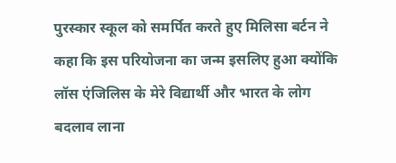पुरस्कार स्कूल को समर्पित करते हुए मिलिसा बर्टन ने कहा कि इस परियोजना का जन्म इसलिए हुआ क्योंकि लॉस एंजिलिस के मेरे विद्यार्थी और भारत के लोग बदलाव लाना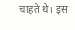चाहते थे। इस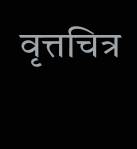वृत्तचित्र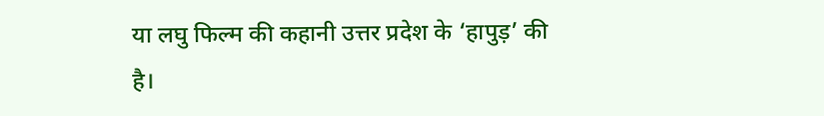या लघु फिल्म की कहानी उत्तर प्रदेश के ‘हापुड़’ की है।